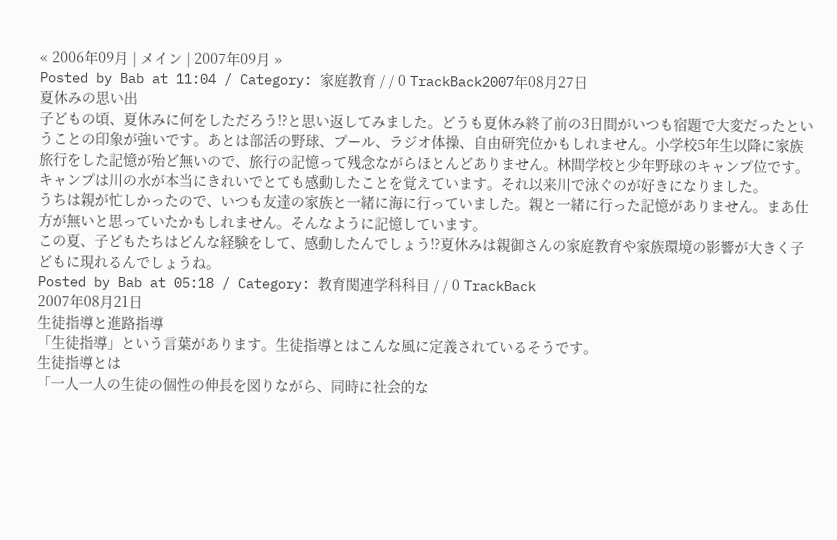« 2006年09月 | メイン | 2007年09月 »
Posted by Bab at 11:04 / Category: 家庭教育 / / 0 TrackBack2007年08月27日
夏休みの思い出
子どもの頃、夏休みに何をしただろう!?と思い返してみました。どうも夏休み終了前の3日間がいつも宿題で大変だったということの印象が強いです。あとは部活の野球、プール、ラジオ体操、自由研究位かもしれません。小学校5年生以降に家族旅行をした記憶が殆ど無いので、旅行の記憶って残念ながらほとんどありません。林間学校と少年野球のキャンプ位です。キャンプは川の水が本当にきれいでとても感動したことを覚えています。それ以来川で泳ぐのが好きになりました。
うちは親が忙しかったので、いつも友達の家族と一緒に海に行っていました。親と一緒に行った記憶がありません。まあ仕方が無いと思っていたかもしれません。そんなように記憶しています。
この夏、子どもたちはどんな経験をして、感動したんでしょう!?夏休みは親御さんの家庭教育や家族環境の影響が大きく子どもに現れるんでしょうね。
Posted by Bab at 05:18 / Category: 教育関連学科科目 / / 0 TrackBack
2007年08月21日
生徒指導と進路指導
「生徒指導」という言葉があります。生徒指導とはこんな風に定義されているそうです。
生徒指導とは
「一人一人の生徒の個性の伸長を図りながら、同時に社会的な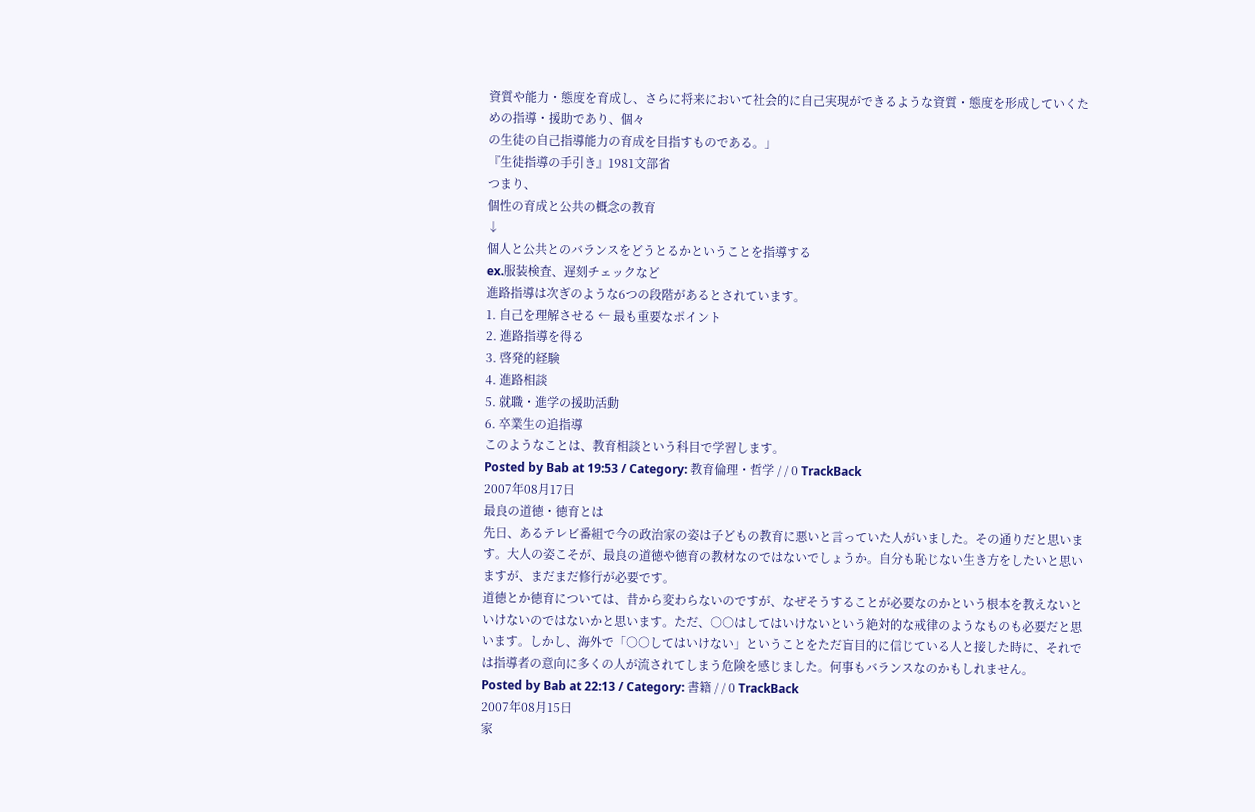資質や能力・態度を育成し、さらに将来において社会的に自己実現ができるような資質・態度を形成していくための指導・援助であり、個々
の生徒の自己指導能力の育成を目指すものである。」
『生徒指導の手引き』1981文部省
つまり、
個性の育成と公共の概念の教育
↓
個人と公共とのバランスをどうとるかということを指導する
ex.服装検査、遅刻チェックなど
進路指導は次ぎのような6つの段階があるとされています。
1. 自己を理解させる ← 最も重要なポイント
2. 進路指導を得る
3. 啓発的経験
4. 進路相談
5. 就職・進学の援助活動
6. 卒業生の追指導
このようなことは、教育相談という科目で学習します。
Posted by Bab at 19:53 / Category: 教育倫理・哲学 / / 0 TrackBack
2007年08月17日
最良の道徳・徳育とは
先日、あるテレビ番組で今の政治家の姿は子どもの教育に悪いと言っていた人がいました。その通りだと思います。大人の姿こそが、最良の道徳や徳育の教材なのではないでしょうか。自分も恥じない生き方をしたいと思いますが、まだまだ修行が必要です。
道徳とか徳育については、昔から変わらないのですが、なぜそうすることが必要なのかという根本を教えないといけないのではないかと思います。ただ、○○はしてはいけないという絶対的な戒律のようなものも必要だと思います。しかし、海外で「○○してはいけない」ということをただ盲目的に信じている人と接した時に、それでは指導者の意向に多くの人が流されてしまう危険を感じました。何事もバランスなのかもしれません。
Posted by Bab at 22:13 / Category: 書籍 / / 0 TrackBack
2007年08月15日
家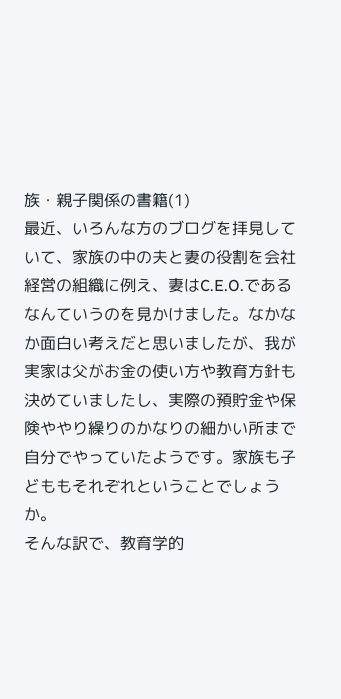族・親子関係の書籍(1)
最近、いろんな方のブログを拝見していて、家族の中の夫と妻の役割を会社経営の組織に例え、妻はC.E.O.であるなんていうのを見かけました。なかなか面白い考えだと思いましたが、我が実家は父がお金の使い方や教育方針も決めていましたし、実際の預貯金や保険ややり繰りのかなりの細かい所まで自分でやっていたようです。家族も子どももそれぞれということでしょうか。
そんな訳で、教育学的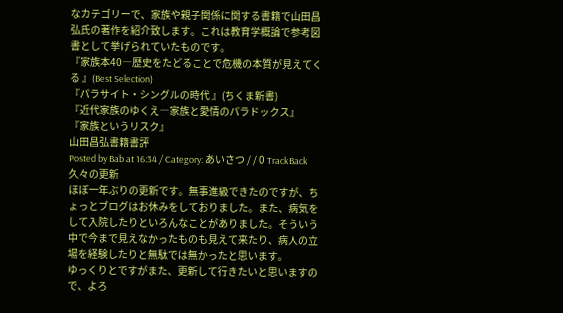なカテゴリーで、家族や親子関係に関する書籍で山田昌弘氏の著作を紹介致します。これは教育学概論で参考図書として挙げられていたものです。
『家族本40―歴史をたどることで危機の本質が見えてくる 』(Best Selection)
『パラサイト・シングルの時代 』(ちくま新書)
『近代家族のゆくえ―家族と愛情のパラドックス』
『家族というリスク』
山田昌弘書籍書評
Posted by Bab at 16:34 / Category: あいさつ / / 0 TrackBack
久々の更新
ほぼ一年ぶりの更新です。無事進級できたのですが、ちょっとブログはお休みをしておりました。また、病気をして入院したりといろんなことがありました。そういう中で今まで見えなかったものも見えて来たり、病人の立場を経験したりと無駄では無かったと思います。
ゆっくりとですがまた、更新して行きたいと思いますので、よろ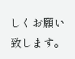しくお願い致します。